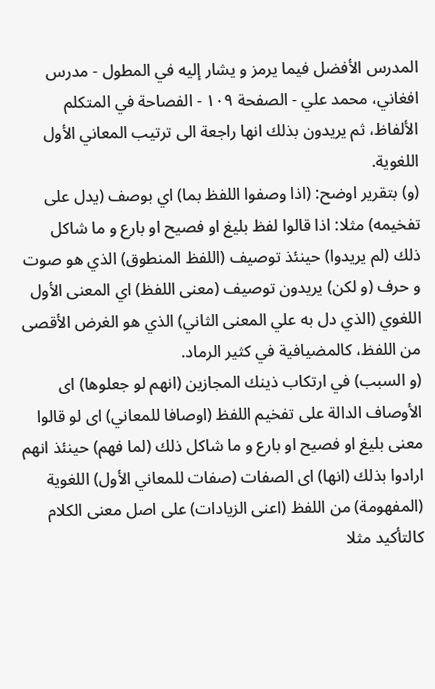المدرس الأفضل فيما يرمز و يشار إليه في المطول - مدرس افغاني، محمد علي - الصفحة ١٠٩ - الفصاحة في المتكلم
الألفاظ، ثم يريدون بذلك انها راجعة الى ترتيب المعاني الأول اللغوية.
(و) بتقرير اوضح: (اذا وصفوا اللفظ بما) اي بوصف (يدل على تفخيمه) مثلا: اذا قالوا لفظ بليغ او فصيح او بارع و ما شاكل ذلك (لم يريدوا) حينئذ توصيف (اللفظ المنطوق) الذي هو صوت و حرف (و لكن) يريدون توصيف (معنى اللفظ) اي المعنى الأول اللغوي (الذي دل به علي المعنى الثاني) الذي هو الغرض الأقصى من اللفظ، كالمضيافية في كثير الرماد.
(و السبب) في ارتكاب ذينك المجازين (انهم لو جعلوها) اى الأوصاف الدالة على تفخيم اللفظ (اوصافا للمعاني) اى لو قالوا معنى بليغ او فصيح او بارع و ما شاكل ذلك (لما فهم) حينئذ انهم ارادوا بذلك (انها) اى الصفات (صفات للمعاني الأول) اللغوية (المفهومة) من اللفظ (اعنى الزيادات) على اصل معنى الكلام كالتأكيد مثلا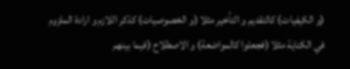(و الكيفيات) كالتقديم و التأخير مثلا (و الخصوصيات) كذكر اللازم و ارادة الملزوم في الكناية مثلا (فجعلوا كالمواضعة) و الاصطلاح (فيما بينهم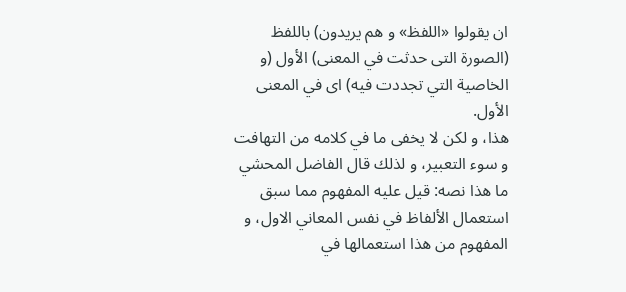ان يقولوا «اللفظ» و هم يريدون) باللفظ (الصورة التى حدثت في المعنى) الأول (و الخاصية التي تجددت فيه) اى في المعنى الأول.
هذا، و لكن لا يخفى ما في كلامه من التهافت و سوء التعبير، و لذلك قال الفاضل المحشي ما هذا نصه: قيل عليه المفهوم مما سبق استعمال الألفاظ في نفس المعاني الاول، و المفهوم من هذا استعمالها في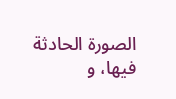الصورة الحادثة فيها، و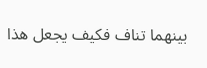بينهما تناف فكيف يجعل هذا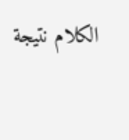الكلام نتيجة